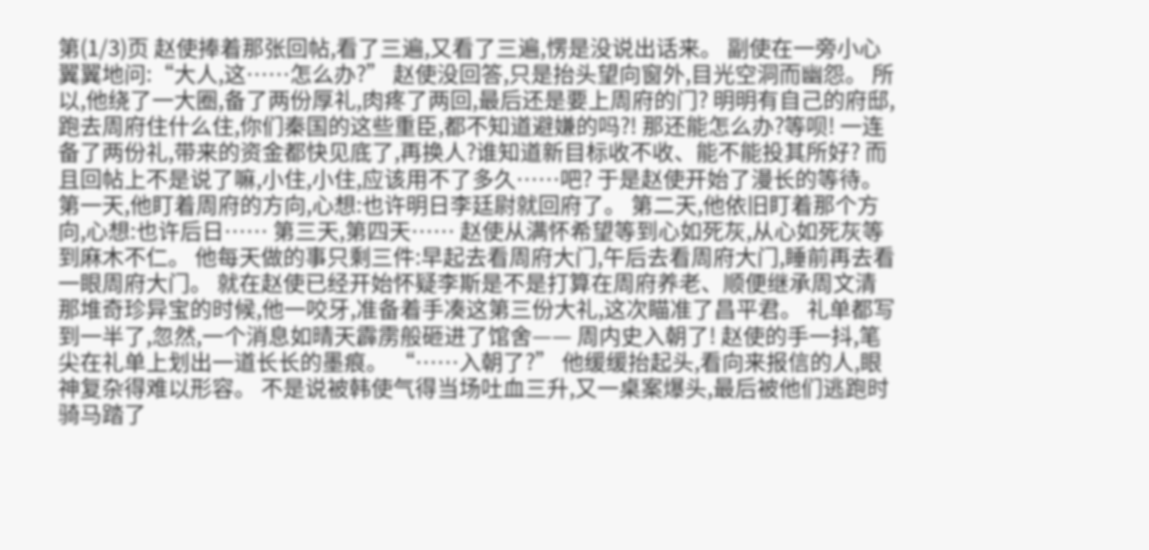第(1/3)页 赵使捧着那张回帖,看了三遍,又看了三遍,愣是没说出话来。 副使在一旁小心翼翼地问:“大人,这……怎么办?” 赵使没回答,只是抬头望向窗外,目光空洞而幽怨。 所以,他绕了一大圈,备了两份厚礼,肉疼了两回,最后还是要上周府的门? 明明有自己的府邸,跑去周府住什么住,你们秦国的这些重臣,都不知道避嫌的吗?! 那还能怎么办?等呗! 一连备了两份礼,带来的资金都快见底了,再换人?谁知道新目标收不收、能不能投其所好? 而且回帖上不是说了嘛,小住,小住,应该用不了多久……吧? 于是赵使开始了漫长的等待。 第一天,他盯着周府的方向,心想:也许明日李廷尉就回府了。 第二天,他依旧盯着那个方向,心想:也许后日…… 第三天,第四天…… 赵使从满怀希望等到心如死灰,从心如死灰等到麻木不仁。 他每天做的事只剩三件:早起去看周府大门,午后去看周府大门,睡前再去看一眼周府大门。 就在赵使已经开始怀疑李斯是不是打算在周府养老、顺便继承周文清那堆奇珍异宝的时候,他一咬牙,准备着手凑这第三份大礼,这次瞄准了昌平君。 礼单都写到一半了,忽然,一个消息如晴天霹雳般砸进了馆舍—— 周内史入朝了! 赵使的手一抖,笔尖在礼单上划出一道长长的墨痕。 “……入朝了?” 他缓缓抬起头,看向来报信的人,眼神复杂得难以形容。 不是说被韩使气得当场吐血三升,又一桌案爆头,最后被他们逃跑时骑马踏了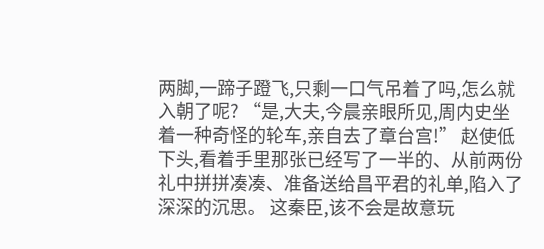两脚,一蹄子蹬飞,只剩一口气吊着了吗,怎么就入朝了呢? “是,大夫,今晨亲眼所见,周内史坐着一种奇怪的轮车,亲自去了章台宫!” 赵使低下头,看着手里那张已经写了一半的、从前两份礼中拼拼凑凑、准备送给昌平君的礼单,陷入了深深的沉思。 这秦臣,该不会是故意玩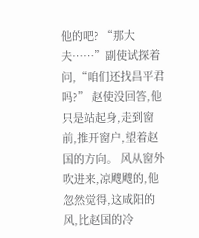他的吧? “那大夫……”副使试探着问,“咱们还找昌平君吗?” 赵使没回答,他只是站起身,走到窗前,推开窗户,望着赵国的方向。 风从窗外吹进来,凉飕飕的,他忽然觉得,这咸阳的风,比赵国的冷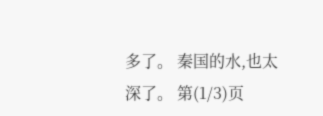多了。 秦国的水,也太深了。 第(1/3)页